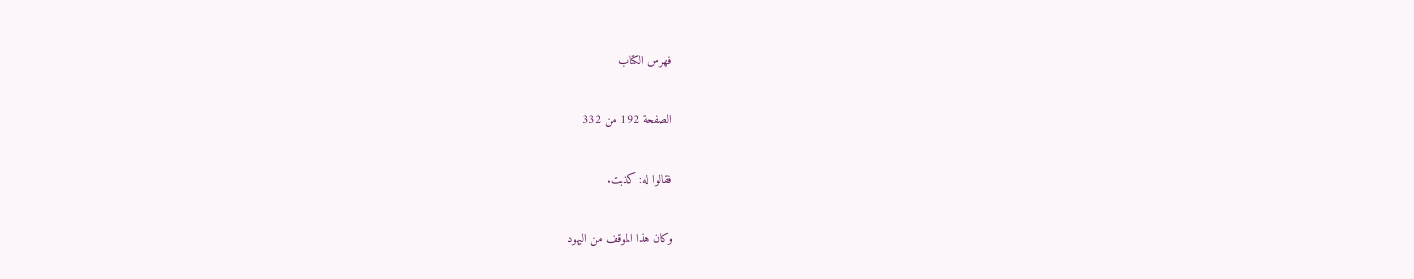فهرس الكتاب

الصفحة 192 من 332

فقالوا له: كذبت.

وكان هذا الموقف من اليهود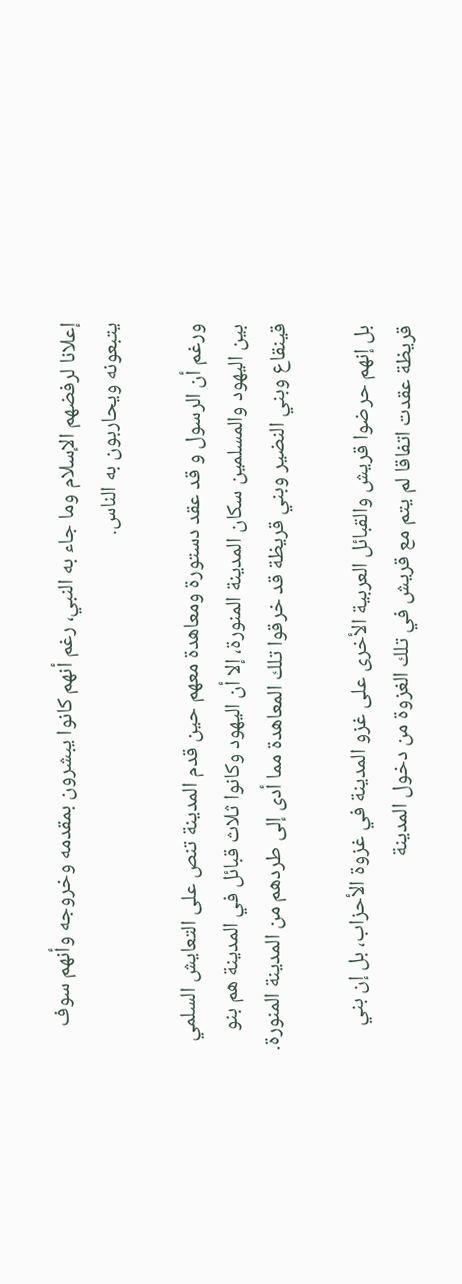إعلانا لرفضهم الإسلام وما جاء به النبي، رغم أنهم كانوا يبشرون بمقدمه وخروجه وأنهم سوف يتبعونه ويحاربون به الناس.

ورغم أن الرسول و قد عقد دستورة ومعاهدة معهم حين قدم المدينة تنص على التعايش السلمي بين اليهود والمسلمين سكان المدينة المنورة، إلا أن اليهود وكانوا ثلاث قبائل في المدينة هم بنو قينقاع وبني النضير وبني قريظة قد خرقوا تلك المعاهدة مما أدى إلى طردهم من المدينة المنورة.

بل إنهم حرضوا قريش والقبائل العربية الأخرى على غزو المدينة في غزوة الأحزاب، بل إن بني قريظة عقدت اتفاقا لم يتم مع قريش في تلك الغزوة من دخول المدينة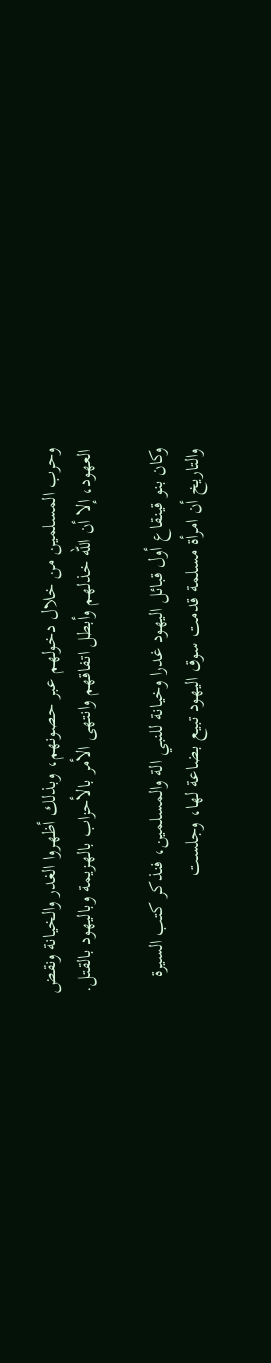وحرب المسلمين من خلال دخولهم عبر حصونهم، وبذلك أظهروا الغدر والخيانة ونقض العهود، إلا أن الله خذلهم وأبطل اتفاقهم وانتهى الأمر بالأحزاب بالهزيمة وباليهود بالقتل.

وكان بنو قينقاع أول قبائل اليهود غدرا وخيانة للنبي الة والمسلمين، فنذكر كتب السيرة والتاريخ أن امرأة مسلمة قدمت سوق اليهود تبيع بضاعة لها، وجلست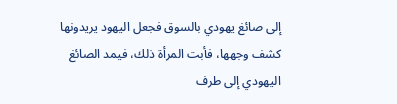إلى صائغ يهودي بالسوق فجعل اليهود يريدونها كشف وجهها، فأبت المرأة ذلك، فيمد الصائغ اليهودي إلى طرف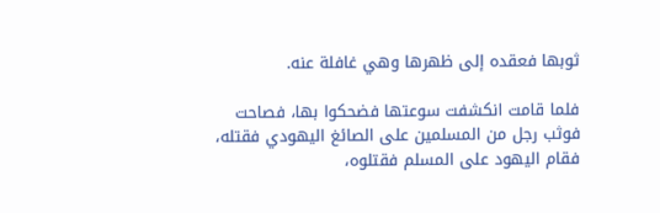ثوبها فعقده إلى ظهرها وهي غافلة عنه.

فلما قامت انكشفت سوعتها فضحكوا بها، فصاحت فوثب رجل من المسلمين على الصائغ اليهودي فقتله، فقام اليهود على المسلم فقتلوه،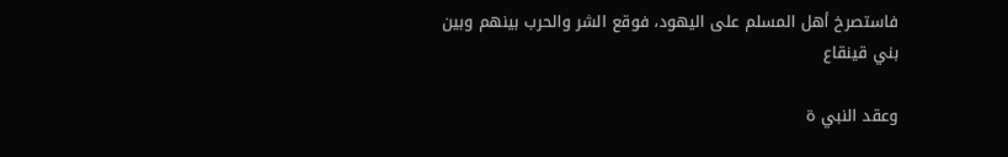فاستصرخ أهل المسلم على اليهود، فوقع الشر والحرب بينهم وبين بني قينقاع

وعقد النبي ة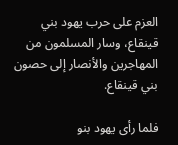العزم على حرب يهود بني قينقاع، وسار المسلمون من المهاجرين والأنصار إلى حصون بني قينقاع.

فلما رأى يهود بنو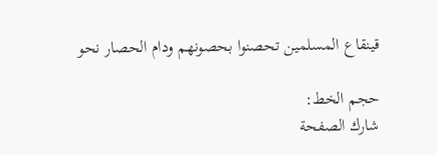قينقاع المسلمين تحصنوا بحصونهم ودام الحصار نحو

حجم الخط:
شارك الصفحة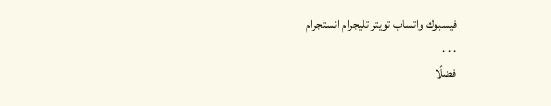فيسبوك واتساب تويتر تليجرام انستجرام
. . .
فضلًا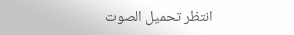انتظر تحميل الصوت